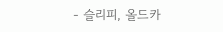- 슬리피, 올드카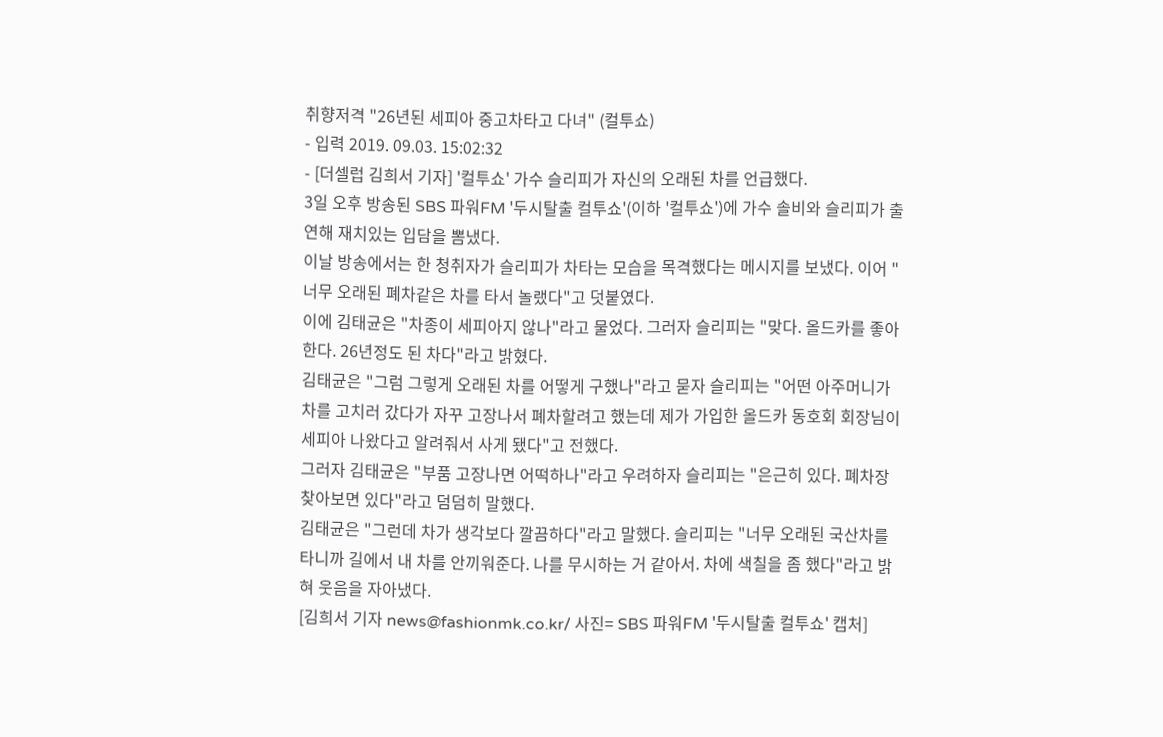취향저격 "26년된 세피아 중고차타고 다녀" (컬투쇼)
- 입력 2019. 09.03. 15:02:32
- [더셀럽 김희서 기자] '컬투쇼' 가수 슬리피가 자신의 오래된 차를 언급했다.
3일 오후 방송된 SBS 파워FM '두시탈출 컬투쇼'(이하 '컬투쇼')에 가수 솔비와 슬리피가 출연해 재치있는 입담을 뽐냈다.
이날 방송에서는 한 청취자가 슬리피가 차타는 모습을 목격했다는 메시지를 보냈다. 이어 "너무 오래된 폐차같은 차를 타서 놀랬다"고 덧붙였다.
이에 김태균은 "차종이 세피아지 않나"라고 물었다. 그러자 슬리피는 "맞다. 올드카를 좋아한다. 26년정도 된 차다"라고 밝혔다.
김태균은 "그럼 그렇게 오래된 차를 어떻게 구했나"라고 묻자 슬리피는 "어떤 아주머니가 차를 고치러 갔다가 자꾸 고장나서 폐차할려고 했는데 제가 가입한 올드카 동호회 회장님이 세피아 나왔다고 알려줘서 사게 됐다"고 전했다.
그러자 김태균은 "부품 고장나면 어떡하나"라고 우려하자 슬리피는 "은근히 있다. 폐차장 찾아보면 있다"라고 덤덤히 말했다.
김태균은 "그런데 차가 생각보다 깔끔하다"라고 말했다. 슬리피는 "너무 오래된 국산차를 타니까 길에서 내 차를 안끼워준다. 나를 무시하는 거 같아서. 차에 색칠을 좀 했다"라고 밝혀 웃음을 자아냈다.
[김희서 기자 news@fashionmk.co.kr/ 사진= SBS 파워FM '두시탈출 컬투쇼' 캡처]